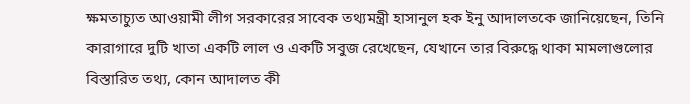ক্ষমতাচ্যুত আওয়ামী লীগ সরকারের সাবেক তথ্যমন্ত্রী হাসানুল হক ইনু আদালতকে জানিয়েছেন, তিনি কারাগারে দুটি খাতা একটি লাল ও একটি সবুজ রেখেছেন, যেখানে তার বিরুদ্ধে থাকা মামলাগুলোর বিস্তারিত তথ্য, কোন আদালত কী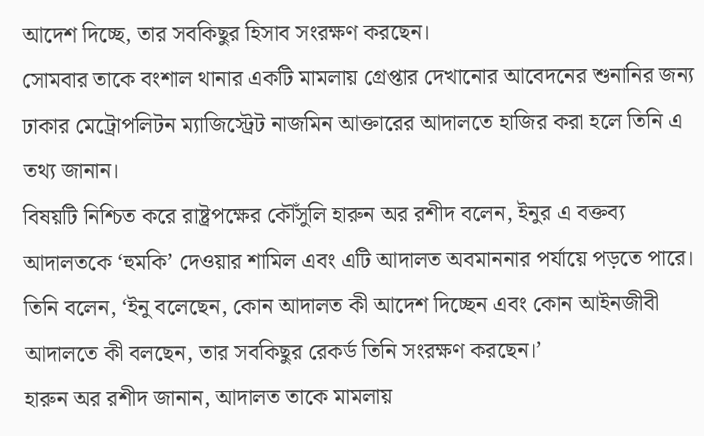আদেশ দিচ্ছে, তার সবকিছুর হিসাব সংরক্ষণ করছেন।
সোমবার তাকে বংশাল থানার একটি মামলায় গ্রেপ্তার দেখানোর আবেদনের শুনানির জন্য ঢাকার মেট্রোপলিটন ম্যাজিস্ট্রেট নাজমিন আক্তারের আদালতে হাজির করা হলে তিনি এ তথ্য জানান।
বিষয়টি নিশ্চিত করে রাষ্ট্রপক্ষের কৌঁসুলি হারুন অর রশীদ বলেন, ইনুর এ বক্তব্য আদালতকে ‘হুমকি’ দেওয়ার শামিল এবং এটি আদালত অবমাননার পর্যায়ে পড়তে পারে।
তিনি বলেন, ‘ইনু বলেছেন, কোন আদালত কী আদেশ দিচ্ছেন এবং কোন আইনজীবী আদালতে কী বলছেন, তার সবকিছুর রেকর্ড তিনি সংরক্ষণ করছেন।’
হারুন অর রশীদ জানান, আদালত তাকে মামলায়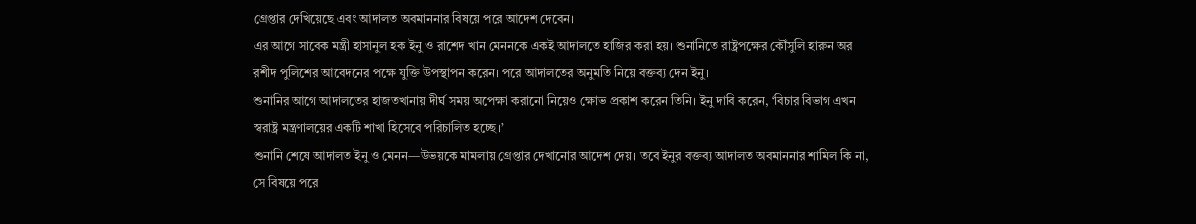গ্রেপ্তার দেখিয়েছে এবং আদালত অবমাননার বিষয়ে পরে আদেশ দেবেন।
এর আগে সাবেক মন্ত্রী হাসানুল হক ইনু ও রাশেদ খান মেননকে একই আদালতে হাজির করা হয়। শুনানিতে রাষ্ট্রপক্ষের কৌঁসুলি হারুন অর রশীদ পুলিশের আবেদনের পক্ষে যুক্তি উপস্থাপন করেন। পরে আদালতের অনুমতি নিয়ে বক্তব্য দেন ইনু।
শুনানির আগে আদালতের হাজতখানায় দীর্ঘ সময় অপেক্ষা করানো নিয়েও ক্ষোভ প্রকাশ করেন তিনি। ইনু দাবি করেন, ‘বিচার বিভাগ এখন স্বরাষ্ট্র মন্ত্রণালয়ের একটি শাখা হিসেবে পরিচালিত হচ্ছে।’
শুনানি শেষে আদালত ইনু ও মেনন—উভয়কে মামলায় গ্রেপ্তার দেখানোর আদেশ দেয়। তবে ইনুর বক্তব্য আদালত অবমাননার শামিল কি না, সে বিষয়ে পরে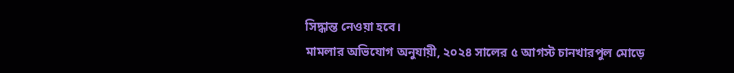সিদ্ধান্ত নেওয়া হবে।
মামলার অভিযোগ অনুযায়ী, ২০২৪ সালের ৫ আগস্ট চানখারপুল মোড়ে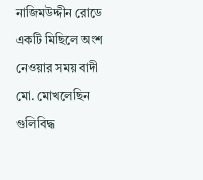নাজিমউদ্দীন রোডে একটি মিছিলে অংশ নেওয়ার সময় বাদী মো. মোখলেছিন গুলিবিদ্ধ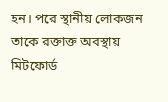হন। পরে স্থানীয় লোকজন তাকে রক্তাক্ত অবস্থায় মিটফোর্ড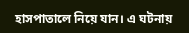হাসপাতালে নিয়ে যান। এ ঘটনায়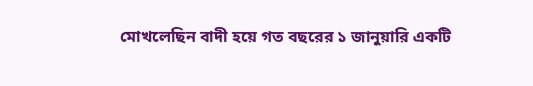মোখলেছিন বাদী হয়ে গত বছরের ১ জানুয়ারি একটি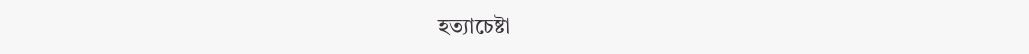হত্যাচেষ্টা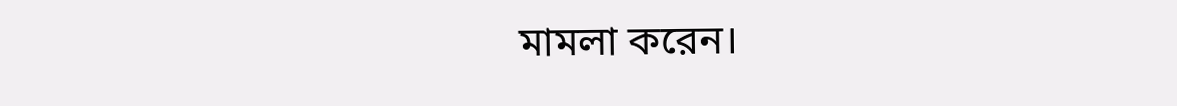মামলা করেন।